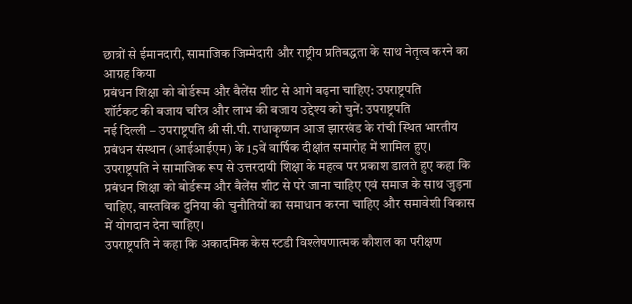छात्रों से ईमानदारी, सामाजिक जिम्मेदारी और राष्ट्रीय प्रतिबद्धता के साथ नेतृत्व करने का आग्रह किया
प्रबंधन शिक्षा को बोर्डरूम और बैलेंस शीट से आगे बढ़ना चाहिए: उपराष्ट्रपति
शॉर्टकट की बजाय चरित्र और लाभ की बजाय उद्देश्य को चुनें: उपराष्ट्रपति
नई दिल्ली – उपराष्ट्रपति श्री सी.पी. राधाकृष्णन आज झारखंड के रांची स्थित भारतीय प्रबंधन संस्थान (आईआईएम) के 15वें वार्षिक दीक्षांत समारोह में शामिल हुए।
उपराष्ट्रपति ने सामाजिक रूप से उत्तरदायी शिक्षा के महत्व पर प्रकाश डालते हुए कहा कि प्रबंधन शिक्षा को बोर्डरूम और बैलेंस शीट से परे जाना चाहिए एवं समाज के साथ जुड़ना चाहिए, वास्तविक दुनिया की चुनौतियों का समाधान करना चाहिए और समावेशी विकास में योगदान देना चाहिए।
उपराष्ट्रपति ने कहा कि अकादमिक केस स्टडी विश्लेषणात्मक कौशल का परीक्षण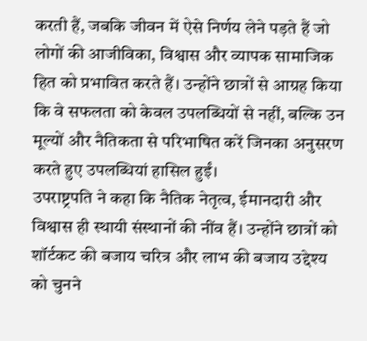करती हैं, जबकि जीवन में ऐसे निर्णय लेने पड़ते हैं जो लोगों की आजीविका, विश्वास और व्यापक सामाजिक हित को प्रभावित करते हैं। उन्होंने छात्रों से आग्रह किया कि वे सफलता को केवल उपलब्धियों से नहीं, बल्कि उन मूल्यों और नैतिकता से परिभाषित करें जिनका अनुसरण करते हुए उपलब्धियां हासिल हुईं।
उपराष्ट्रपति ने कहा कि नैतिक नेतृत्व, ईमानदारी और विश्वास ही स्थायी संस्थानों की नींव हैं। उन्होंने छात्रों को शॉर्टकट की बजाय चरित्र और लाभ की बजाय उद्देश्य को चुनने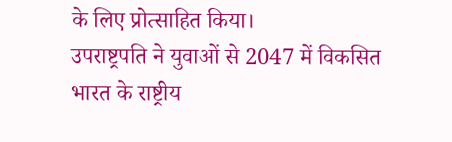के लिए प्रोत्साहित किया।
उपराष्ट्रपति ने युवाओं से 2047 में विकसित भारत के राष्ट्रीय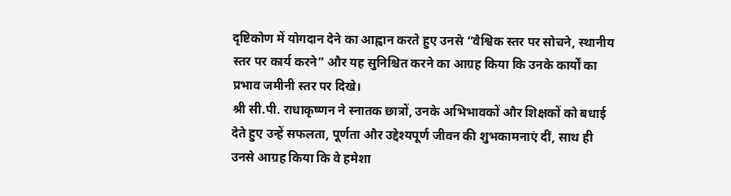दृष्टिकोण में योगदान देने का आह्वान करते हुए उनसे “वैश्विक स्तर पर सोचने, स्थानीय स्तर पर कार्य करने” और यह सुनिश्चित करने का आग्रह किया कि उनके कार्यों का प्रभाव जमीनी स्तर पर दिखे।
श्री सी.पी. राधाकृष्णन ने स्नातक छात्रों, उनके अभिभावकों और शिक्षकों को बधाई देते हुए उन्हें सफलता, पूर्णता और उद्देश्यपूर्ण जीवन की शुभकामनाएं दीं, साथ ही उनसे आग्रह किया कि वे हमेशा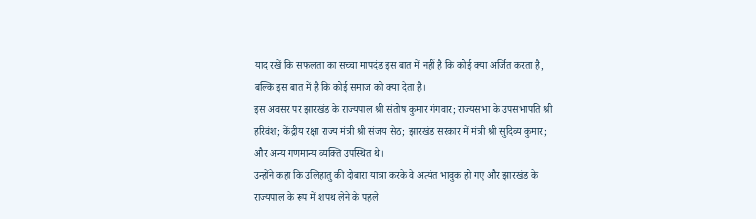याद रखें कि सफलता का सच्चा मापदंड इस बात में नहीं है कि कोई क्या अर्जित करता है, बल्कि इस बात में है कि कोई समाज को क्या देता है।
इस अवसर पर झारखंड के राज्यपाल श्री संतोष कुमार गंगवार; राज्यसभा के उपसभापति श्री हरिवंश; केंद्रीय रक्षा राज्य मंत्री श्री संजय सेठ; झारखंड सरकार में मंत्री श्री सुदिव्य कुमार; और अन्य गणमान्य व्यक्ति उपस्थित थे।
उन्होंने कहा कि उलिहातु की दोबारा यात्रा करके वे अत्यंत भावुक हो गए और झारखंड के राज्यपाल के रूप में शपथ लेने के पहले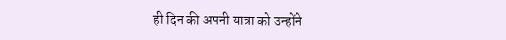ही दिन की अपनी यात्रा को उन्होंने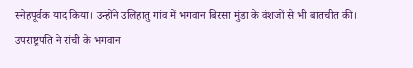स्नेहपूर्वक याद किया। उन्होंने उलिहातु गांव में भगवान बिरसा मुंडा के वंशजों से भी बातचीत की।
उपराष्ट्रपति ने रांची के भगवान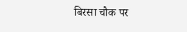बिरसा चौक पर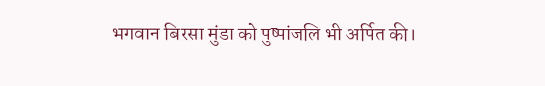भगवान बिरसा मुंडा को पुष्पांजलि भी अर्पित की।